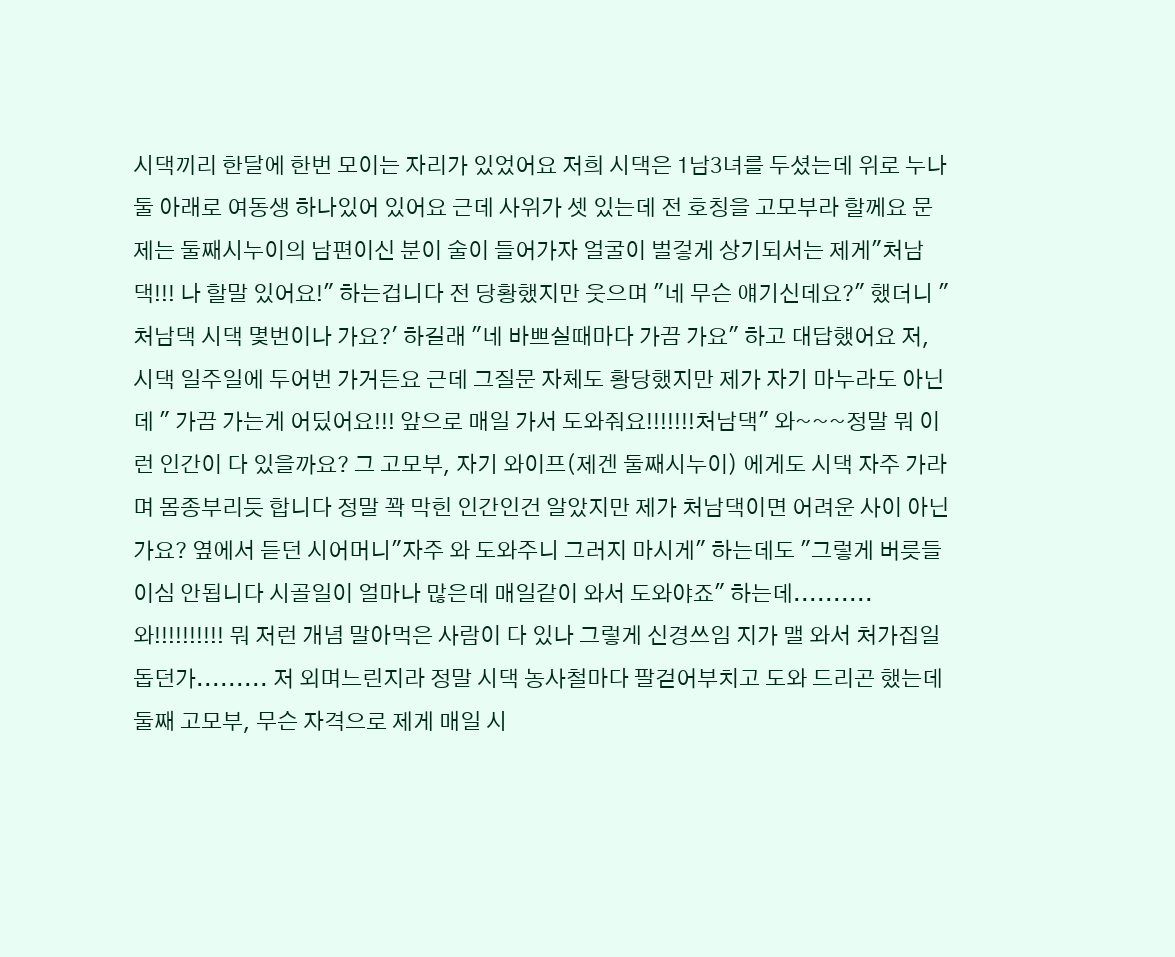시댁끼리 한달에 한번 모이는 자리가 있었어요 저희 시댁은 1남3녀를 두셨는데 위로 누나 둘 아래로 여동생 하나있어 있어요 근데 사위가 셋 있는데 전 호칭을 고모부라 할께요 문제는 둘째시누이의 남편이신 분이 술이 들어가자 얼굴이 벌겋게 상기되서는 제게"처남댁!!! 나 할말 있어요!" 하는겁니다 전 당황했지만 웃으며 "네 무슨 얘기신데요?" 했더니 " 처남댁 시댁 몇번이나 가요?' 하길래 "네 바쁘실때마다 가끔 가요" 하고 대답했어요 저, 시댁 일주일에 두어번 가거든요 근데 그질문 자체도 황당했지만 제가 자기 마누라도 아닌데 " 가끔 가는게 어딨어요!!! 앞으로 매일 가서 도와줘요!!!!!!!처남댁" 와~~~정말 뭐 이런 인간이 다 있을까요? 그 고모부, 자기 와이프(제겐 둘째시누이) 에게도 시댁 자주 가라며 몸종부리듯 합니다 정말 꽉 막힌 인간인건 알았지만 제가 처남댁이면 어려운 사이 아닌가요? 옆에서 듣던 시어머니"자주 와 도와주니 그러지 마시게" 하는데도 "그렇게 버릇들이심 안됩니다 시골일이 얼마나 많은데 매일같이 와서 도와야죠" 하는데..........와!!!!!!!!!! 뭐 저런 개념 말아먹은 사람이 다 있나 그렇게 신경쓰임 지가 맬 와서 처가집일 돕던가......... 저 외며느린지라 정말 시댁 농사철마다 팔걷어부치고 도와 드리곤 했는데 둘째 고모부, 무슨 자격으로 제게 매일 시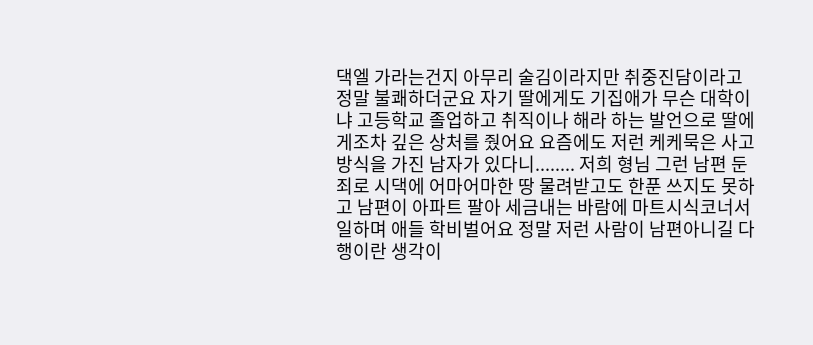댁엘 가라는건지 아무리 술김이라지만 취중진담이라고 정말 불쾌하더군요 자기 딸에게도 기집애가 무슨 대학이냐 고등학교 졸업하고 취직이나 해라 하는 발언으로 딸에게조차 깊은 상처를 줬어요 요즘에도 저런 케케묵은 사고방식을 가진 남자가 있다니........ 저희 형님 그런 남편 둔 죄로 시댁에 어마어마한 땅 물려받고도 한푼 쓰지도 못하고 남편이 아파트 팔아 세금내는 바람에 마트시식코너서 일하며 애들 학비벌어요 정말 저런 사람이 남편아니길 다행이란 생각이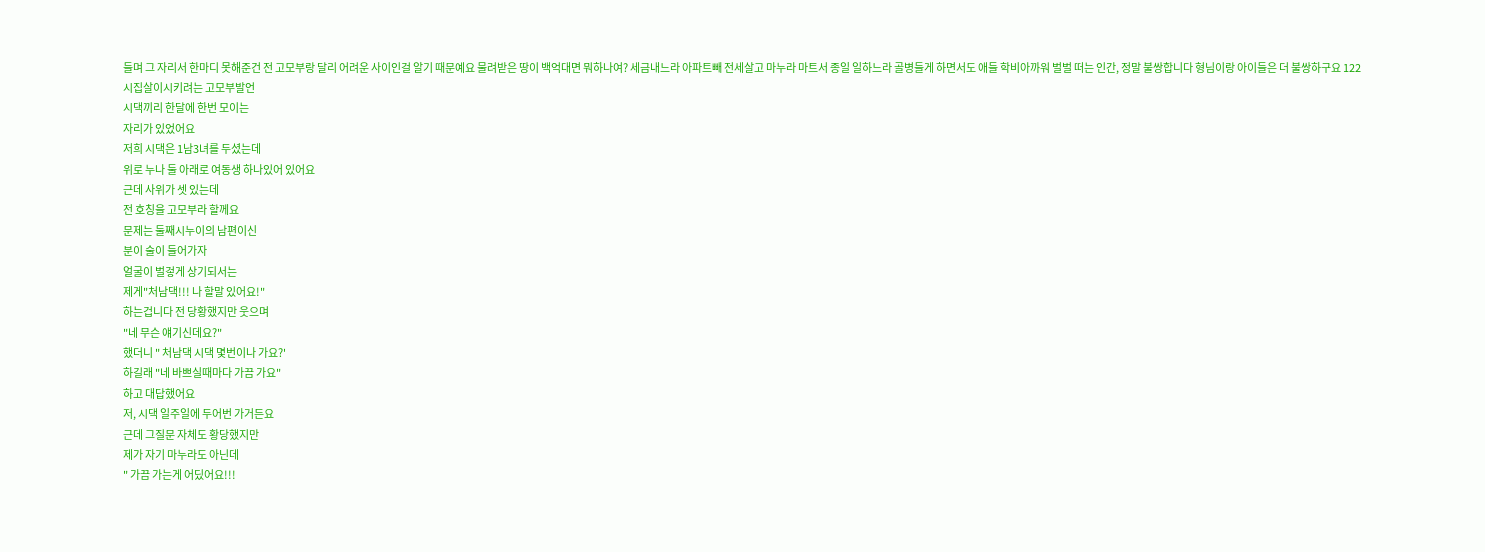들며 그 자리서 한마디 못해준건 전 고모부랑 달리 어려운 사이인걸 알기 때문예요 물려받은 땅이 백억대면 뭐하나여? 세금내느라 아파트빼 전세살고 마누라 마트서 종일 일하느라 골병들게 하면서도 애들 학비아까워 벌벌 떠는 인간, 정말 불쌍합니다 형님이랑 아이들은 더 불쌍하구요 122
시집살이시키려는 고모부발언
시댁끼리 한달에 한번 모이는
자리가 있었어요
저희 시댁은 1남3녀를 두셨는데
위로 누나 둘 아래로 여동생 하나있어 있어요
근데 사위가 셋 있는데
전 호칭을 고모부라 할께요
문제는 둘째시누이의 남편이신
분이 술이 들어가자
얼굴이 벌겋게 상기되서는
제게"처남댁!!! 나 할말 있어요!"
하는겁니다 전 당황했지만 웃으며
"네 무슨 얘기신데요?"
했더니 " 처남댁 시댁 몇번이나 가요?'
하길래 "네 바쁘실때마다 가끔 가요"
하고 대답했어요
저, 시댁 일주일에 두어번 가거든요
근데 그질문 자체도 황당했지만
제가 자기 마누라도 아닌데
" 가끔 가는게 어딨어요!!!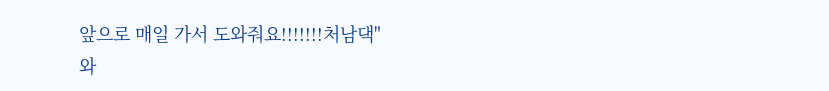앞으로 매일 가서 도와줘요!!!!!!!처남댁"
와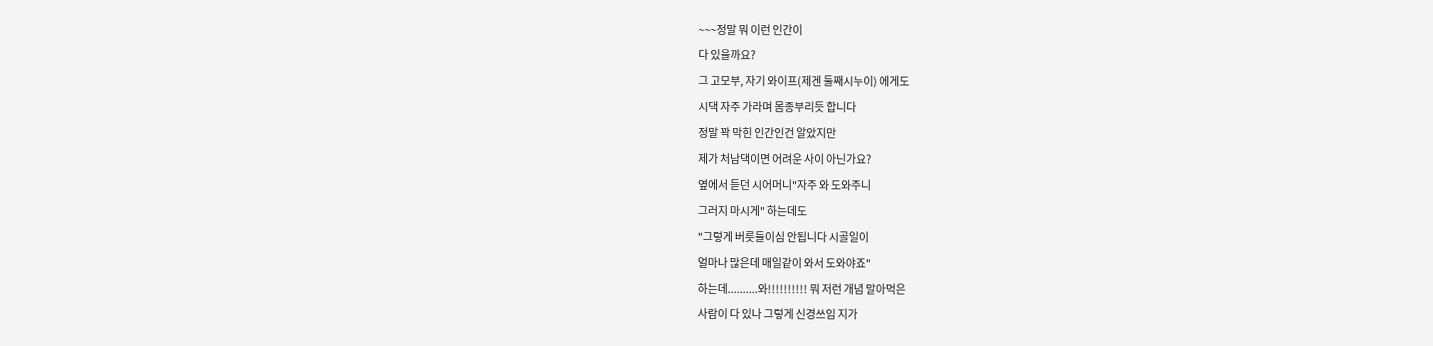~~~정말 뭐 이런 인간이
다 있을까요?
그 고모부, 자기 와이프(제겐 둘째시누이) 에게도
시댁 자주 가라며 몸종부리듯 합니다
정말 꽉 막힌 인간인건 알았지만
제가 처남댁이면 어려운 사이 아닌가요?
옆에서 듣던 시어머니"자주 와 도와주니
그러지 마시게" 하는데도
"그렇게 버릇들이심 안됩니다 시골일이
얼마나 많은데 매일같이 와서 도와야죠"
하는데..........와!!!!!!!!!! 뭐 저런 개념 말아먹은
사람이 다 있나 그렇게 신경쓰임 지가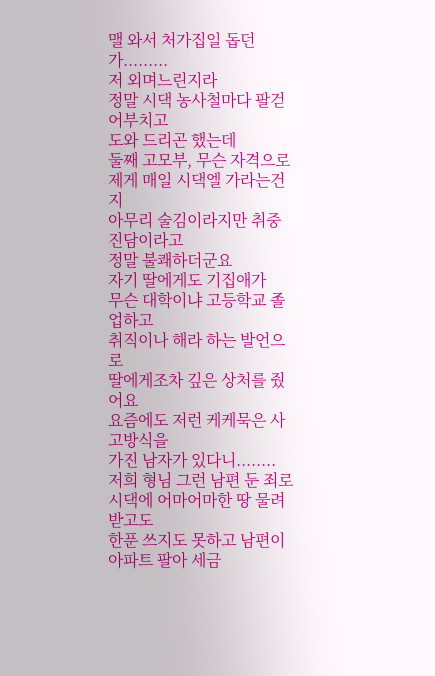맬 와서 처가집일 돕던가.........
저 외며느린지라
정말 시댁 농사철마다 팔걷어부치고
도와 드리곤 했는데
둘째 고모부, 무슨 자격으로
제게 매일 시댁엘 가라는건지
아무리 술김이라지만 취중진담이라고
정말 불쾌하더군요
자기 딸에게도 기집애가
무슨 대학이냐 고등학교 졸업하고
취직이나 해라 하는 발언으로
딸에게조차 깊은 상처를 줬어요
요즘에도 저런 케케묵은 사고방식을
가진 남자가 있다니........
저희 형님 그런 남편 둔 죄로
시댁에 어마어마한 땅 물려받고도
한푼 쓰지도 못하고 남편이
아파트 팔아 세금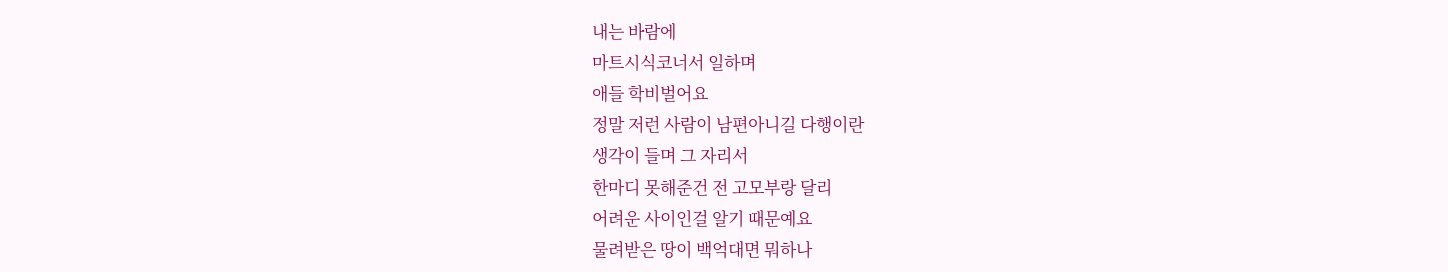내는 바람에
마트시식코너서 일하며
애들 학비벌어요
정말 저런 사람이 남편아니길 다행이란
생각이 들며 그 자리서
한마디 못해준건 전 고모부랑 달리
어려운 사이인걸 알기 때문예요
물려받은 땅이 백억대면 뭐하나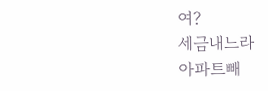여?
세금내느라
아파트빼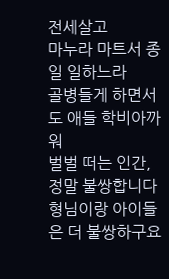전세살고
마누라 마트서 종일 일하느라
골병들게 하면서도 애들 학비아까워
벌벌 떠는 인간, 정말 불쌍합니다
형님이랑 아이들은 더 불쌍하구요